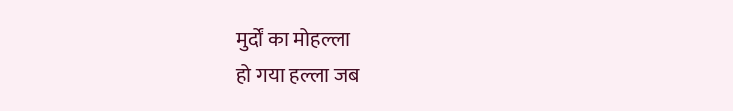मुर्दों का मोहल्ला
हो गया हल्ला जब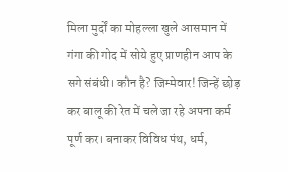मिला मुर्दों का मोहल्ला खुले आसमान में गंगा की गोद में सोये हुए प्राणहीन आप के सगे संबंधी। कौन है? जिम्मेवार! जिन्हें छोड़ कर बालू की रेत में चले जा रहे अपना कर्म पूर्ण कर। बनाकर विविध पंथ, धर्म,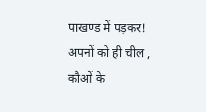पाखण्ड में पड़कर! अपनों को ही चील , कौओं के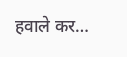हवाले कर…